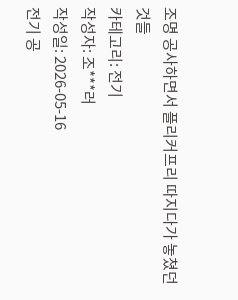조명 공사하면서 플리커프리 따지다가 놓쳤던 것들
카테고리: 전기
작성자: 조***러
작성일: 2026-05-16
전기 공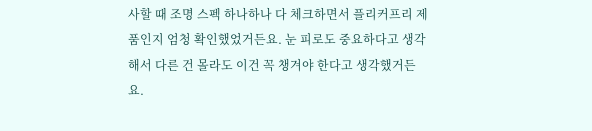사할 때 조명 스펙 하나하나 다 체크하면서 플리커프리 제품인지 엄청 확인했었거든요. 눈 피로도 중요하다고 생각해서 다른 건 몰라도 이건 꼭 챙겨야 한다고 생각했거든요.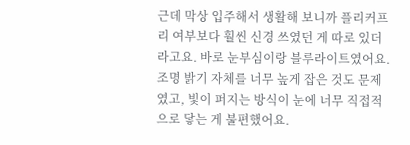근데 막상 입주해서 생활해 보니까 플리커프리 여부보다 훨씬 신경 쓰였던 게 따로 있더라고요. 바로 눈부심이랑 블루라이트였어요. 조명 밝기 자체를 너무 높게 잡은 것도 문제였고, 빛이 퍼지는 방식이 눈에 너무 직접적으로 닿는 게 불편했어요.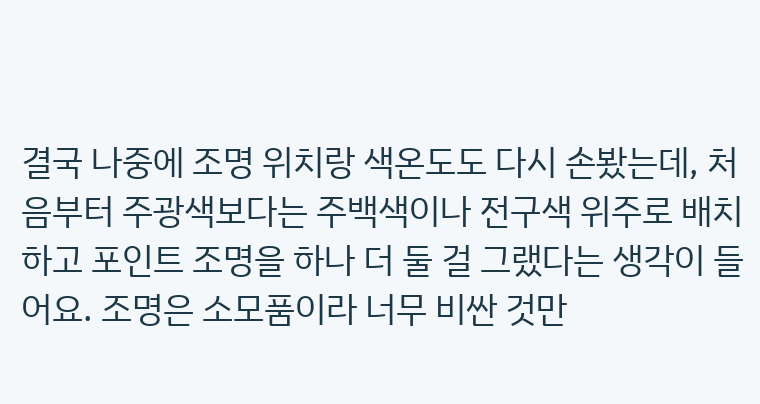결국 나중에 조명 위치랑 색온도도 다시 손봤는데, 처음부터 주광색보다는 주백색이나 전구색 위주로 배치하고 포인트 조명을 하나 더 둘 걸 그랬다는 생각이 들어요. 조명은 소모품이라 너무 비싼 것만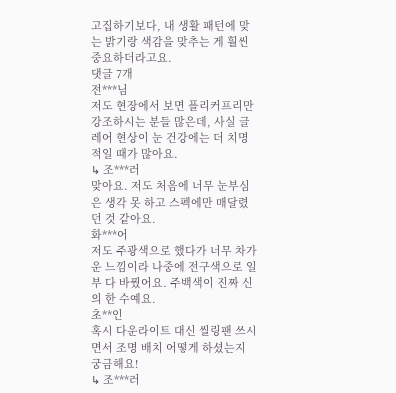고집하기보다, 내 생활 패턴에 맞는 밝기랑 색감을 맞추는 게 훨씬 중요하더라고요.
댓글 7개
전***님
저도 현장에서 보면 플리커프리만 강조하시는 분들 많은데, 사실 글레어 현상이 눈 건강에는 더 치명적일 때가 많아요.
↳ 조***러
맞아요. 저도 처음에 너무 눈부심은 생각 못 하고 스펙에만 매달렸던 것 같아요.
화***어
저도 주광색으로 했다가 너무 차가운 느낌이라 나중에 전구색으로 일부 다 바꿨어요. 주백색이 진짜 신의 한 수예요.
초**인
혹시 다운라이트 대신 씰링팬 쓰시면서 조명 배치 어떻게 하셨는지 궁금해요!
↳ 조***러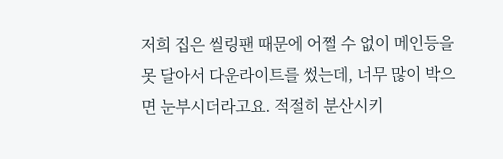저희 집은 씰링팬 때문에 어쩔 수 없이 메인등을 못 달아서 다운라이트를 썼는데, 너무 많이 박으면 눈부시더라고요. 적절히 분산시키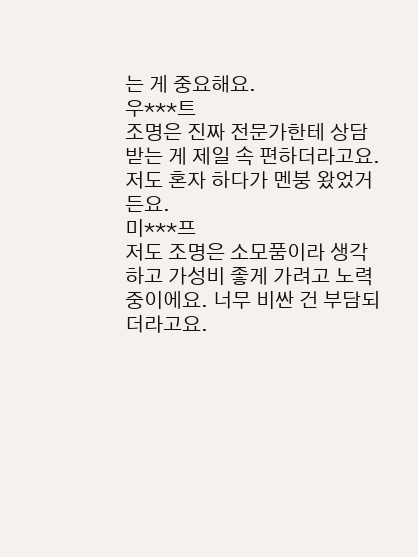는 게 중요해요.
우***트
조명은 진짜 전문가한테 상담받는 게 제일 속 편하더라고요. 저도 혼자 하다가 멘붕 왔었거든요.
미***프
저도 조명은 소모품이라 생각하고 가성비 좋게 가려고 노력 중이에요. 너무 비싼 건 부담되더라고요.